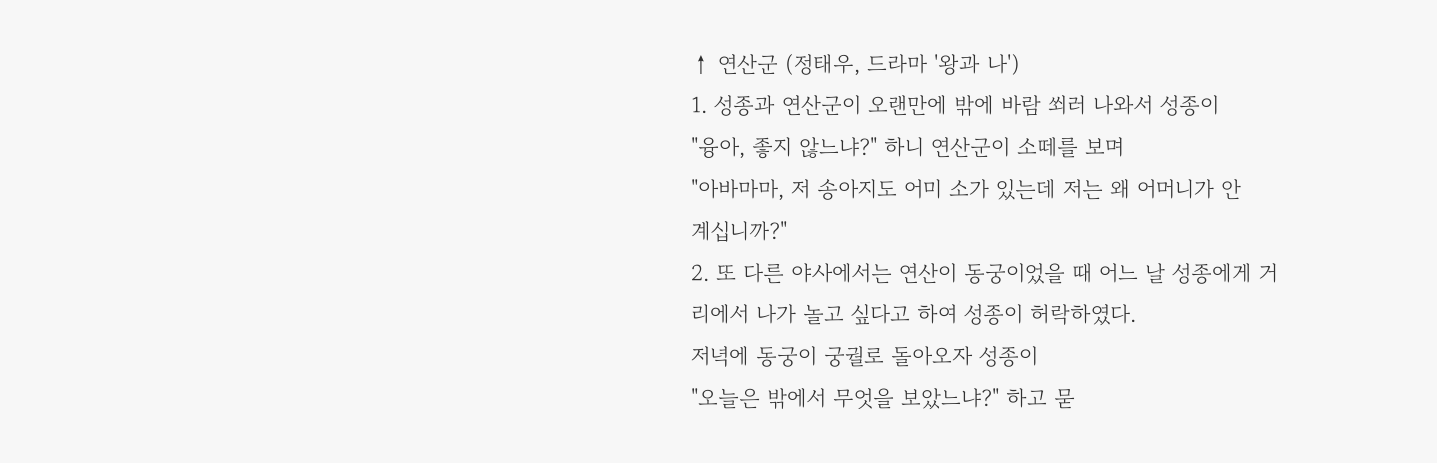↑ 연산군 (정태우, 드라마 '왕과 나')
1. 성종과 연산군이 오랜만에 밖에 바람 쐬러 나와서 성종이
"융아, 좋지 않느냐?" 하니 연산군이 소떼를 보며
"아바마마, 저 송아지도 어미 소가 있는데 저는 왜 어머니가 안
계십니까?"
2. 또 다른 야사에서는 연산이 동궁이었을 때 어느 날 성종에게 거
리에서 나가 놀고 싶다고 하여 성종이 허락하였다.
저녁에 동궁이 궁궐로 돌아오자 성종이
"오늘은 밖에서 무엇을 보았느냐?" 하고 묻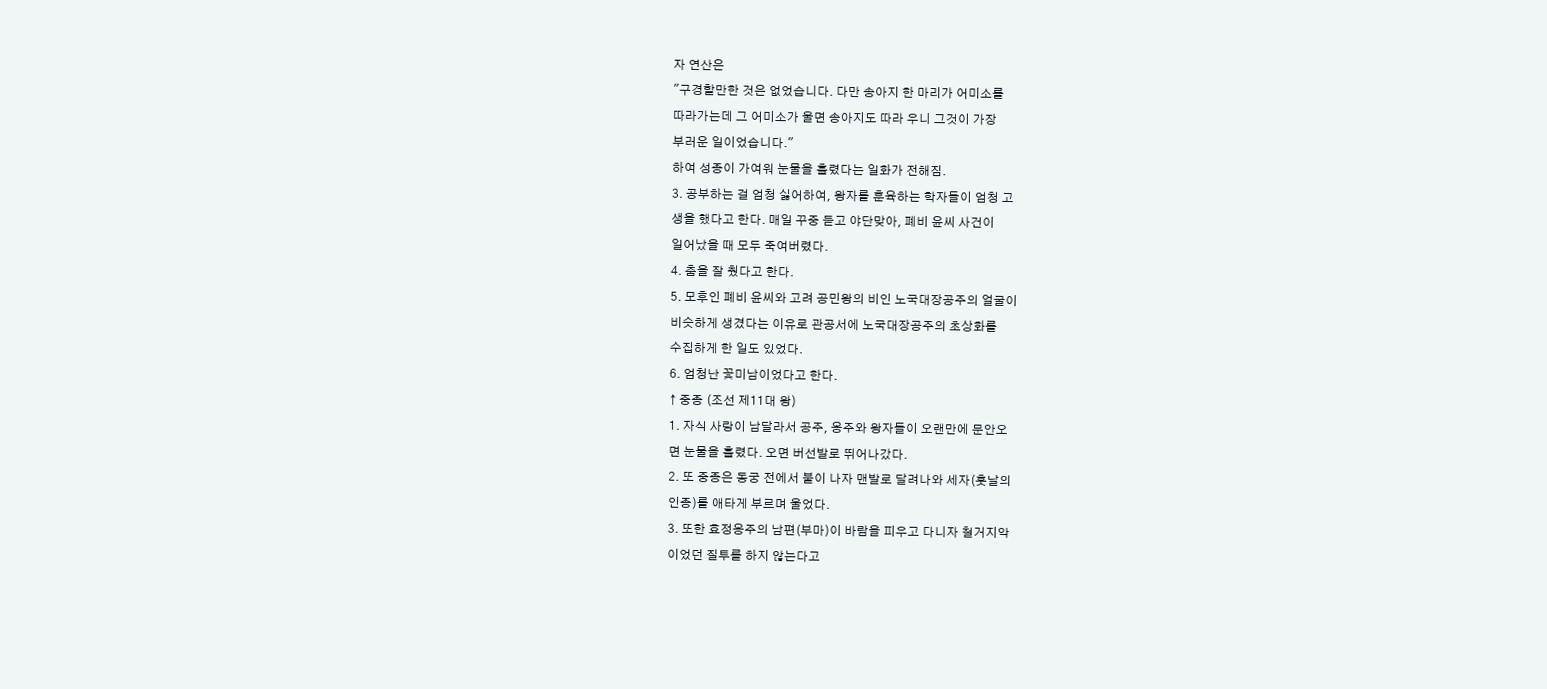자 연산은
"구경할만한 것은 없었습니다. 다만 송아지 한 마리가 어미소를
따라가는데 그 어미소가 울면 송아지도 따라 우니 그것이 가장
부러운 일이었습니다."
하여 성종이 가여워 눈물을 흘렸다는 일화가 전해짐.
3. 공부하는 걸 엄청 싫어하여, 왕자를 훈육하는 학자들이 엄청 고
생을 했다고 한다. 매일 꾸중 듣고 야단맞아, 폐비 윤씨 사건이
일어났을 때 모두 죽여버렸다.
4. 춤을 잘 췄다고 한다.
5. 모후인 폐비 윤씨와 고려 공민왕의 비인 노국대장공주의 얼굴이
비슷하게 생겼다는 이유로 관공서에 노국대장공주의 초상화를
수집하게 한 일도 있었다.
6. 엄청난 꽃미남이었다고 한다.
↑ 중종 (조선 제11대 왕)
1. 자식 사랑이 남달라서 공주, 옹주와 왕자들이 오랜만에 문안오
면 눈물을 흘렸다. 오면 버선발로 뛰어나갔다.
2. 또 중종은 동궁 전에서 불이 나자 맨발로 달려나와 세자(훗날의
인종)를 애타게 부르며 울었다.
3. 또한 효정옹주의 남편(부마)이 바람을 피우고 다니자 철거지악
이었던 질투를 하지 않는다고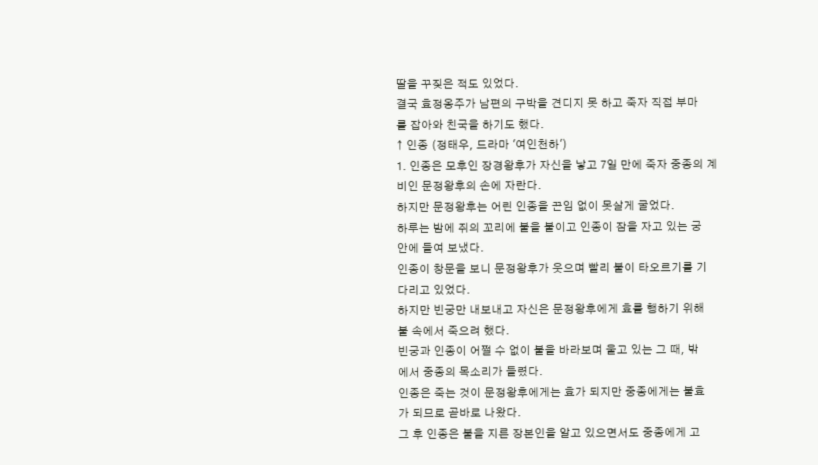딸을 꾸짖은 적도 있었다.
결국 효정옹주가 남편의 구박을 견디지 못 하고 죽자 직접 부마
를 잡아와 친국을 하기도 했다.
↑ 인종 (정태우, 드라마 '여인천하')
1. 인종은 모후인 장경왕후가 자신을 낳고 7일 만에 죽자 중종의 계
비인 문정왕후의 손에 자란다.
하지만 문정왕후는 어린 인종을 끈임 없이 못살게 굴었다.
하루는 밤에 쥐의 꼬리에 불을 붙이고 인종이 잠을 자고 있는 궁
안에 들여 보냈다.
인종이 창문을 보니 문정왕후가 웃으며 빨리 불이 타오르기를 기
다리고 있었다.
하지만 빈궁만 내보내고 자신은 문정왕후에게 효를 행하기 위해
불 속에서 죽으려 했다.
빈궁과 인종이 어쩔 수 없이 불을 바라보며 울고 있는 그 때, 밖
에서 중종의 목소리가 들렸다.
인종은 죽는 것이 문정왕후에게는 효가 되지만 중종에게는 불효
가 되므로 곧바로 나왔다.
그 후 인종은 불을 지른 장본인을 알고 있으면서도 중종에게 고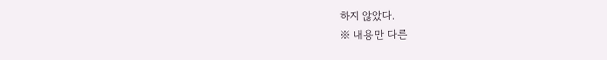하지 않았다.
※ 내용만 다른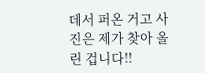데서 퍼온 거고 사진은 제가 찾아 올린 겁니다!!